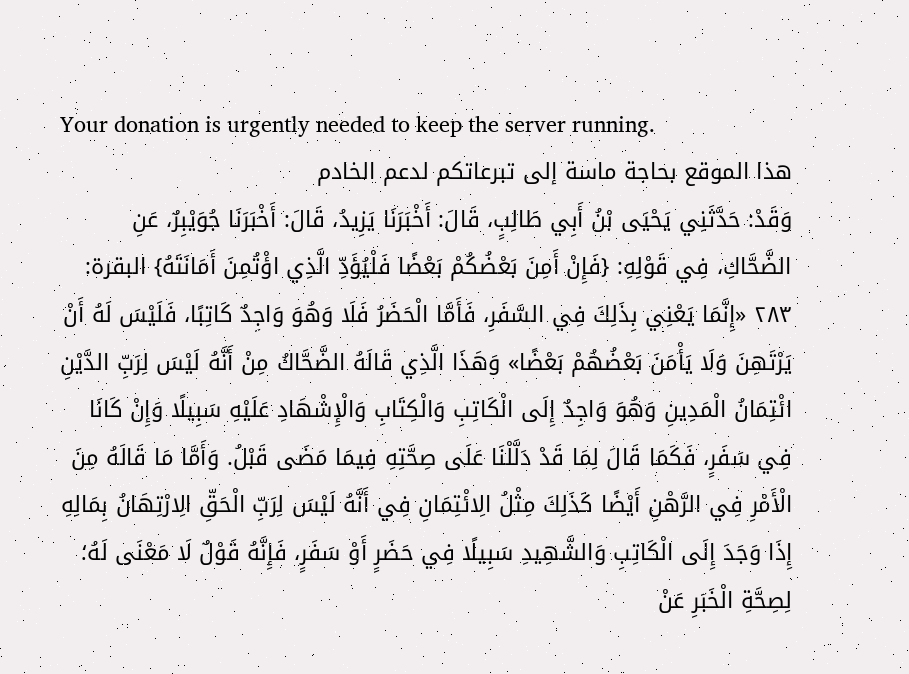Your donation is urgently needed to keep the server running.
هذا الموقع بحاجة ماسة إلى تبرعاتكم لدعم الخادم
وَقَدْ: حَدَّثَنِي يَحْيَى بْنُ أَبِي طَالِبٍ، قَالَ: أَخْبَرَنَا يَزِيدُ، قَالَ: أَخْبَرَنَا جُوَيْبِرٌ، عَنِ الضَّحَّاكِ، فِي قَوْلِهِ: {فَإِنْ أَمِنَ بَعْضُكُمْ بَعْضًا فَلْيُؤَدِّ الَّذِي اؤْتُمِنَ أَمَانَتَهُ} البقرة: ٢٨٣ «إِنَّمَا يَعْنِي بِذَلِكَ فِي السَّفَرِ، فَأَمَّا الْحَضَرُ فَلَا وَهُوَ وَاجِدٌ كَاتِبًا، فَلَيْسَ لَهُ أَنْ يَرْتَهِنَ وَلَا يَأْمَنَ بَعْضُهُمْ بَعْضًا» وَهَذَا الَّذِي قَالَهُ الضَّحَّاكُ مِنْ أَنَّهُ لَيْسَ لِرَبِّ الدَّيْنِ ائْتِمَانُ الْمَدِينِ وَهُوَ وَاجِدٌ إِلَى الْكَاتِبِ وَالْكِتَابِ وَالْإِشْهَادِ عَلَيْهِ سَبِيلًا وَإِنْ كَانَا فِي سَفَرٍ، فَكَمَا قَالَ لِمَا قَدْ دَلَّلْنَا عَلَى صِحَّتِهِ فِيمَا مَضَى قَبْلُ. وَأَمَّا مَا قَالَهُ مِنَ الْأَمْرِ فِي الرَّهْنِ أَيْضًا كَذَلِكَ مِثْلُ الِائْتِمَانِ فِي أَنَّهُ لَيْسَ لِرَبِّ الْحَقِّ الِارْتِهَانُ بِمَالِهِ إِذَا وَجَدَ إِلَى الْكَاتِبِ وَالشَّهِيدِ سَبِيلًا فِي حَضَرٍ أَوْ سَفَرٍ، فَإِنَّهُ قَوْلٌ لَا مَعْنَى لَهُ؛ لِصِحَّةِ الْخَبَرِ عَنْ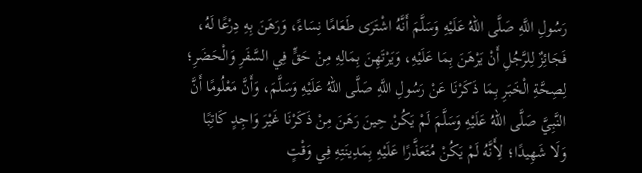رَسُولِ اللَّهِ صَلَّى اللهُ عَلَيْهِ وَسَلَّمَ أَنَّهُ اشْتَرَى طَعَامًا نِسَاءً، وَرَهَنَ بِهِ دِرْعًا لَهُ، فَجَائِزٌ لِلرَّجُلِ أَنْ يَرْهَنَ بِمَا عَلَيْهِ، وَيَرْتَهِنَ بِمَالِهِ مِنْ حَقٍّ فِي السَّفَرِ وَالْحَضَرِ؛ لِصِحَّةِ الْخَبَرِ بِمَا ذَكَرْنَا عَنْ رَسُولِ اللَّهِ صَلَّى اللهُ عَلَيْهِ وَسَلَّمَ، وَأَنَّ مَعْلُومًا أَنَّ النَّبِيَّ صَلَّى اللهُ عَلَيْهِ وَسَلَّمَ لَمْ يَكُنْ حِينَ رَهَنَ مِنْ ذَكَرْنَا غَيْرَ وَاجِدٍ كَاتِبًا وَلَا شَهِيدًا؛ لِأَنَّهُ لَمْ يَكُنْ مُتَعَذَّرًا عَلَيْهِ بِمَدِينَتِهِ فِي وَقْتٍ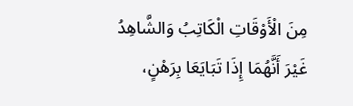مِنَ الْأَوْقَاتِ الْكَاتِبُ وَالشَّاهِدُ غَيْرَ أَنَّهُمَا إِذَا تَبَايَعَا بِرَهْنٍ،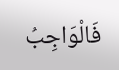فَالْوَاجِبُ